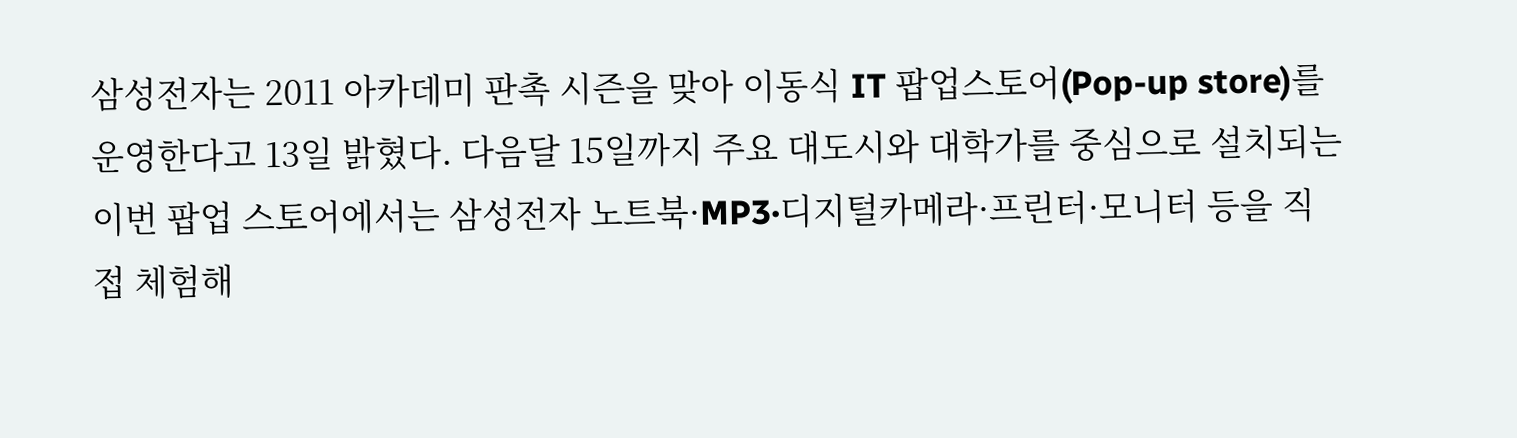삼성전자는 2011 아카데미 판촉 시즌을 맞아 이동식 IT 팝업스토어(Pop-up store)를 운영한다고 13일 밝혔다. 다음달 15일까지 주요 대도시와 대학가를 중심으로 설치되는 이번 팝업 스토어에서는 삼성전자 노트북·MP3·디지털카메라·프린터·모니터 등을 직접 체험해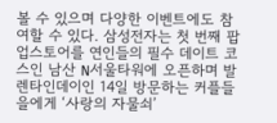볼 수 있으며 다양한 이벤트에도 참여할 수 있다. 삼성전자는 첫 번째 팝업스토어를 연인들의 필수 데이트 코스인 남산 N서울타워에 오픈하며 발렌타인데이인 14일 방문하는 커플들을에게 ‘사랑의 자물쇠’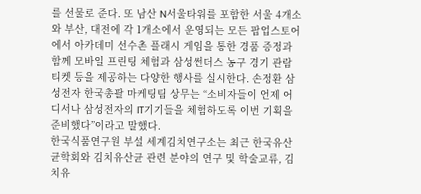를 선물로 준다. 또 남산 N서울타워를 포함한 서울 4개소와 부산, 대전에 각 1개소에서 운영되는 모든 팝업스토어에서 아카데미 선수촌 플래시 게임을 통한 경품 증정과 함께 모바일 프린팅 체험과 삼성썬더스 농구 경기 관람 티켓 등을 제공하는 다양한 행사를 실시한다. 손정환 삼성전자 한국총괄 마케팅팀 상무는 “소비자들이 언제 어디서나 삼성전자의 IT기기들을 체험하도록 이번 기획을 준비했다”이라고 말했다.
한국식품연구원 부설 세계김치연구소는 최근 한국유산균학회와 김치유산균 관련 분야의 연구 및 학술교류, 김치유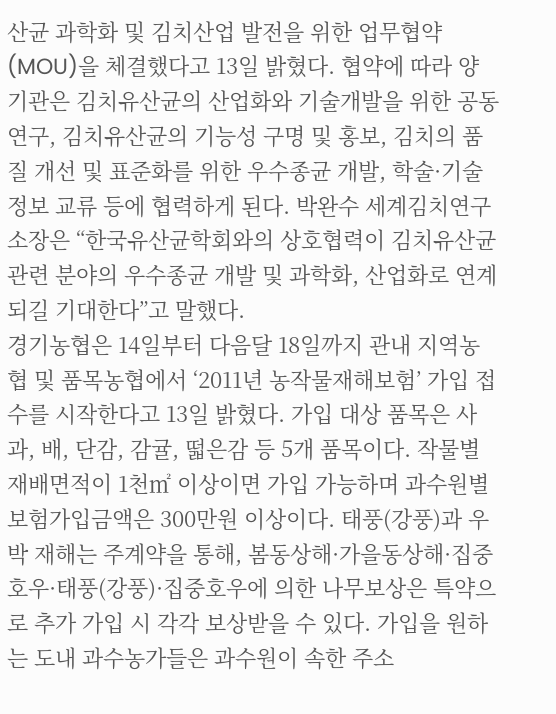산균 과학화 및 김치산업 발전을 위한 업무협약(MOU)을 체결했다고 13일 밝혔다. 협약에 따라 양 기관은 김치유산균의 산업화와 기술개발을 위한 공동연구, 김치유산균의 기능성 구명 및 홍보, 김치의 품질 개선 및 표준화를 위한 우수종균 개발, 학술·기술 정보 교류 등에 협력하게 된다. 박완수 세계김치연구소장은 “한국유산균학회와의 상호협력이 김치유산균 관련 분야의 우수종균 개발 및 과학화, 산업화로 연계되길 기대한다”고 말했다.
경기농협은 14일부터 다음달 18일까지 관내 지역농협 및 품목농협에서 ‘2011년 농작물재해보험’ 가입 접수를 시작한다고 13일 밝혔다. 가입 대상 품목은 사과, 배, 단감, 감귤, 떫은감 등 5개 품목이다. 작물별 재배면적이 1천㎡ 이상이면 가입 가능하며 과수원별 보험가입금액은 300만원 이상이다. 태풍(강풍)과 우박 재해는 주계약을 통해, 봄동상해·가을동상해·집중호우·태풍(강풍)·집중호우에 의한 나무보상은 특약으로 추가 가입 시 각각 보상받을 수 있다. 가입을 원하는 도내 과수농가들은 과수원이 속한 주소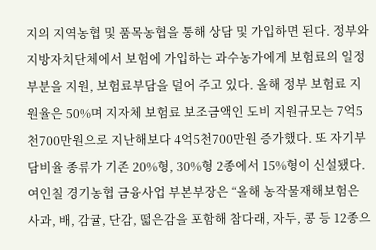지의 지역농협 및 품목농협을 통해 상담 및 가입하면 된다. 정부와 지방자치단체에서 보험에 가입하는 과수농가에게 보험료의 일정부분을 지원, 보험료부담을 덜어 주고 있다. 올해 정부 보험료 지원율은 50%며 지자체 보험료 보조금액인 도비 지원규모는 7억5천700만원으로 지난해보다 4억5천700만원 증가했다. 또 자기부담비율 종류가 기존 20%형, 30%형 2종에서 15%형이 신설됐다. 여인칠 경기농협 금융사업 부본부장은 “올해 농작물재해보험은 사과, 배, 감귤, 단감, 떫은감을 포함해 참다래, 자두, 콩 등 12종으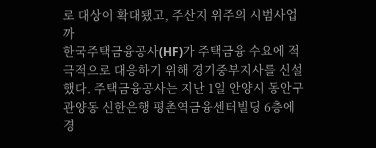로 대상이 확대됐고, 주산지 위주의 시범사업까
한국주택금융공사(HF)가 주택금융 수요에 적극적으로 대응하기 위해 경기중부지사를 신설했다. 주택금융공사는 지난 1일 안양시 동안구 관양동 신한은행 평촌역금융센터빌딩 6층에 경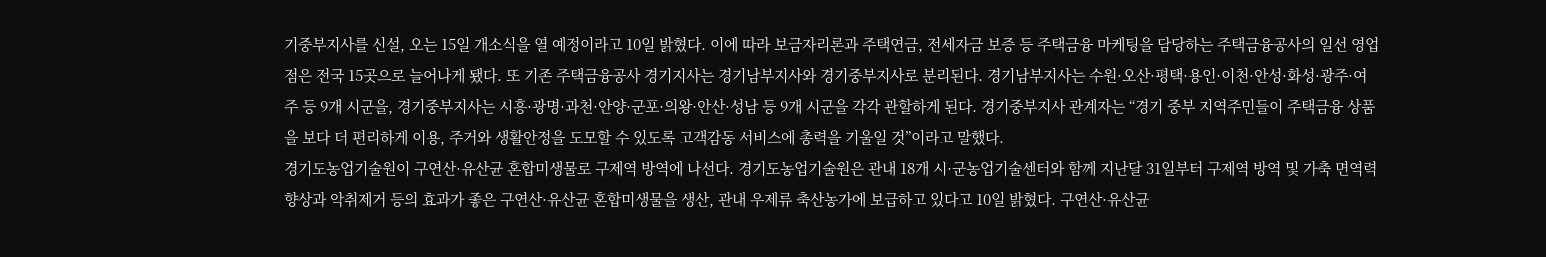기중부지사를 신설, 오는 15일 개소식을 열 예정이라고 10일 밝혔다. 이에 따라 보금자리론과 주택연금, 전세자금 보증 등 주택금융 마케팅을 담당하는 주택금융공사의 일선 영업점은 전국 15곳으로 늘어나게 됐다. 또 기존 주택금융공사 경기지사는 경기남부지사와 경기중부지사로 분리된다. 경기남부지사는 수원·오산·평택·용인·이천·안성·화성·광주·여주 등 9개 시군을, 경기중부지사는 시흥·광명·과천·안양·군포·의왕·안산·성남 등 9개 시군을 각각 관할하게 된다. 경기중부지사 관계자는 “경기 중부 지역주민들이 주택금융 상품을 보다 더 편리하게 이용, 주거와 생활안정을 도모할 수 있도록 고객감동 서비스에 총력을 기울일 것”이라고 말했다.
경기도농업기술원이 구연산·유산균 혼합미생물로 구제역 방역에 나선다. 경기도농업기술원은 관내 18개 시·군농업기술센터와 함께 지난달 31일부터 구제역 방역 및 가축 면역력 향상과 악취제거 등의 효과가 좋은 구연산·유산균 혼합미생물을 생산, 관내 우제류 축산농가에 보급하고 있다고 10일 밝혔다. 구연산·유산균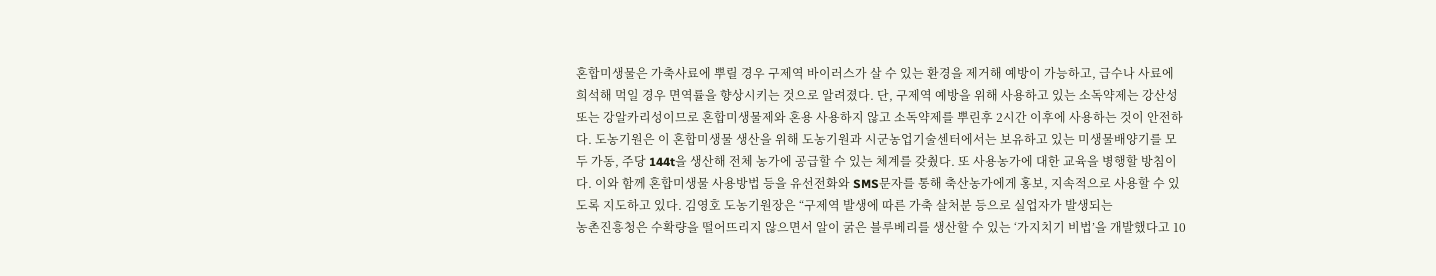혼합미생물은 가축사료에 뿌릴 경우 구제역 바이러스가 살 수 있는 환경을 제거해 예방이 가능하고, 급수나 사료에 희석해 먹일 경우 면역률을 향상시키는 것으로 알려졌다. 단, 구제역 예방을 위해 사용하고 있는 소독약제는 강산성 또는 강알카리성이므로 혼합미생물제와 혼용 사용하지 않고 소독약제를 뿌린후 2시간 이후에 사용하는 것이 안전하다. 도농기원은 이 혼합미생물 생산을 위해 도농기원과 시군농업기술센터에서는 보유하고 있는 미생물배양기를 모두 가동, 주당 144t을 생산해 전체 농가에 공급할 수 있는 체계를 갖췄다. 또 사용농가에 대한 교육을 병행할 방침이다. 이와 함께 혼합미생물 사용방법 등을 유선전화와 SMS문자를 통해 축산농가에게 홍보, 지속적으로 사용할 수 있도록 지도하고 있다. 김영호 도농기원장은 “구제역 발생에 따른 가축 살처분 등으로 실업자가 발생되는
농촌진흥청은 수확량을 떨어뜨리지 않으면서 알이 굵은 블루베리를 생산할 수 있는 ‘가지치기 비법’을 개발했다고 10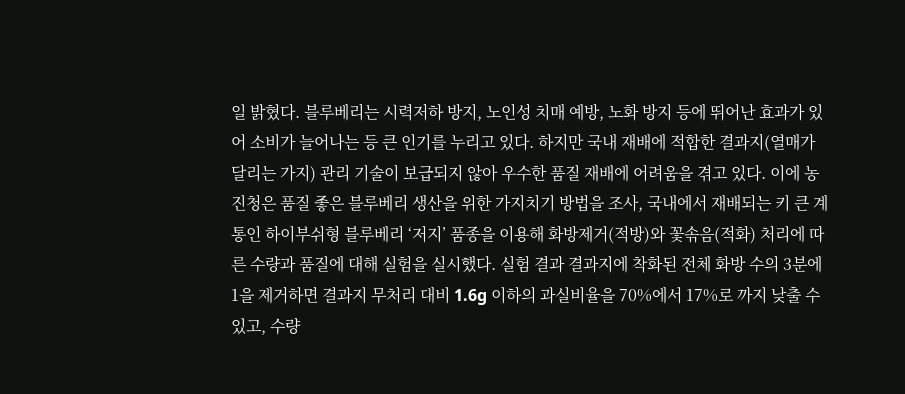일 밝혔다. 블루베리는 시력저하 방지, 노인성 치매 예방, 노화 방지 등에 뛰어난 효과가 있어 소비가 늘어나는 등 큰 인기를 누리고 있다. 하지만 국내 재배에 적합한 결과지(열매가 달리는 가지) 관리 기술이 보급되지 않아 우수한 품질 재배에 어려움을 겪고 있다. 이에 농진청은 품질 좋은 블루베리 생산을 위한 가지치기 방법을 조사, 국내에서 재배되는 키 큰 계통인 하이부쉬형 블루베리 ‘저지’ 품종을 이용해 화방제거(적방)와 꽃솎음(적화) 처리에 따른 수량과 품질에 대해 실험을 실시했다. 실험 결과 결과지에 착화된 전체 화방 수의 3분에 1을 제거하면 결과지 무처리 대비 1.6g 이하의 과실비율을 70%에서 17%로 까지 낮출 수 있고, 수량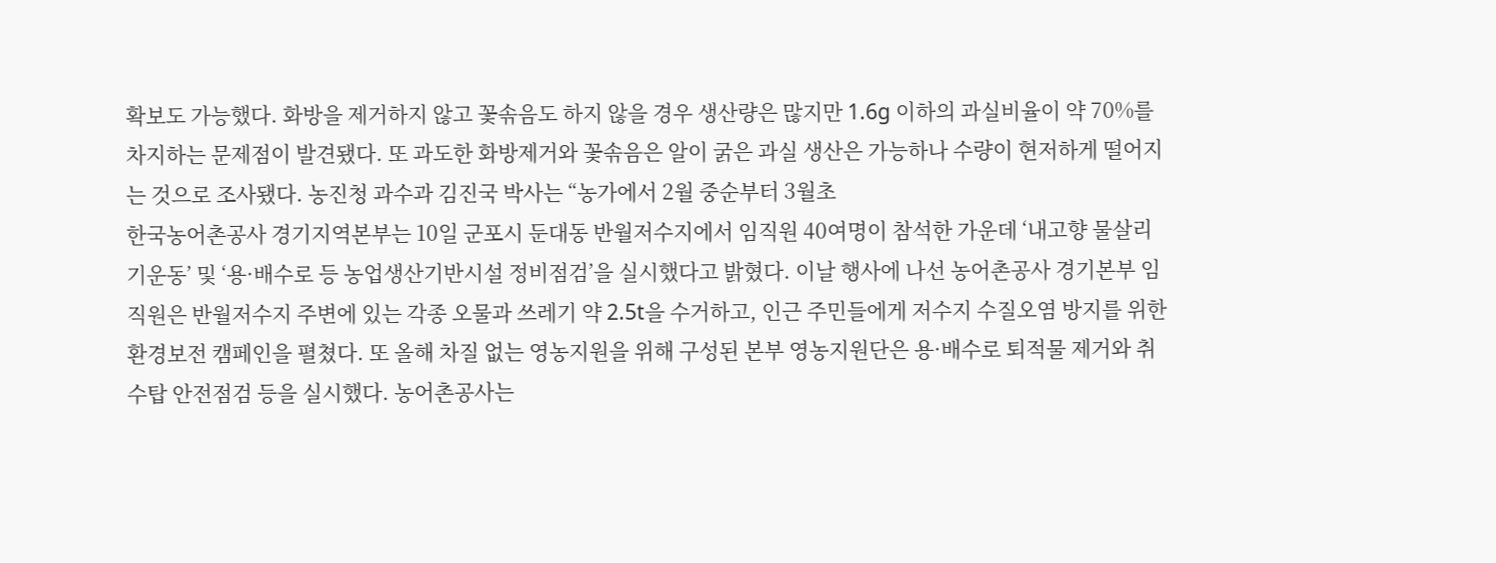확보도 가능했다. 화방을 제거하지 않고 꽃솎음도 하지 않을 경우 생산량은 많지만 1.6g 이하의 과실비율이 약 70%를 차지하는 문제점이 발견됐다. 또 과도한 화방제거와 꽃솎음은 알이 굵은 과실 생산은 가능하나 수량이 현저하게 떨어지는 것으로 조사됐다. 농진청 과수과 김진국 박사는 “농가에서 2월 중순부터 3월초
한국농어촌공사 경기지역본부는 10일 군포시 둔대동 반월저수지에서 임직원 40여명이 참석한 가운데 ‘내고향 물살리기운동’ 및 ‘용·배수로 등 농업생산기반시설 정비점검’을 실시했다고 밝혔다. 이날 행사에 나선 농어촌공사 경기본부 임직원은 반월저수지 주변에 있는 각종 오물과 쓰레기 약 2.5t을 수거하고, 인근 주민들에게 저수지 수질오염 방지를 위한 환경보전 캠페인을 펼쳤다. 또 올해 차질 없는 영농지원을 위해 구성된 본부 영농지원단은 용·배수로 퇴적물 제거와 취수탑 안전점검 등을 실시했다. 농어촌공사는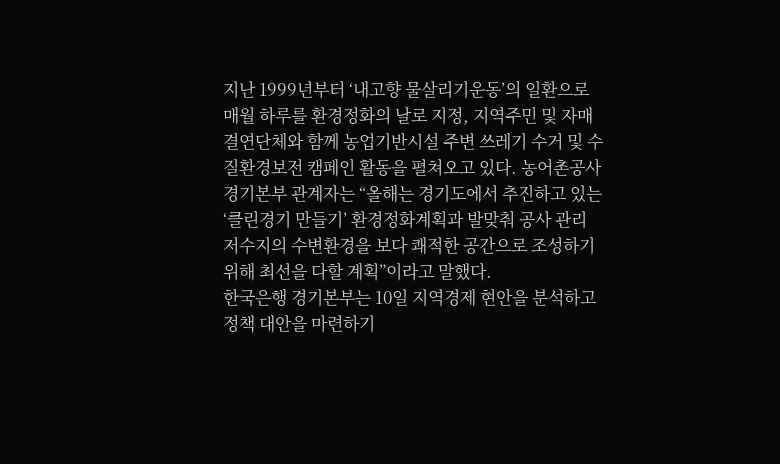지난 1999년부터 ‘내고향 물살리기운동’의 일환으로 매월 하루를 환경정화의 날로 지정, 지역주민 및 자매결연단체와 함께 농업기반시설 주변 쓰레기 수거 및 수질환경보전 캠페인 활동을 펼쳐오고 있다. 농어촌공사 경기본부 관계자는 “올해는 경기도에서 추진하고 있는 ‘클린경기 만들기’ 환경정화계획과 발맞춰 공사 관리 저수지의 수변환경을 보다 쾌적한 공간으로 조성하기 위해 최선을 다할 계획”이라고 말했다.
한국은행 경기본부는 10일 지역경제 현안을 분석하고 정책 대안을 마련하기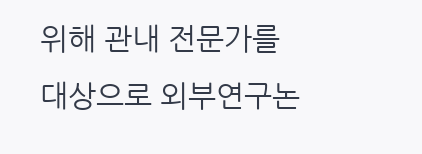위해 관내 전문가를 대상으로 외부연구논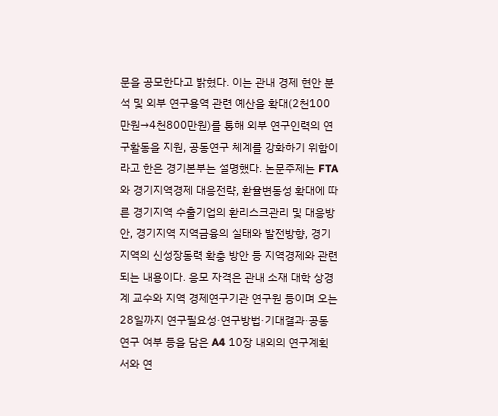문을 공모한다고 밝혔다. 이는 관내 경제 현안 분석 및 외부 연구용역 관련 예산을 확대(2천100만원→4천800만원)를 통해 외부 연구인력의 연구활동을 지원, 공동연구 체계를 강화하기 위함이라고 한은 경기본부는 설명했다. 논문주제는 FTA와 경기지역경제 대응전략, 환율변동성 확대에 따른 경기지역 수출기업의 환리스크관리 및 대응방안, 경기지역 지역금융의 실태와 발전방향, 경기지역의 신성장동력 확충 방안 등 지역경제와 관련되는 내용이다. 응모 자격은 관내 소재 대학 상경계 교수와 지역 경제연구기관 연구원 등이며 오는 28일까지 연구필요성·연구방법·기대결과·공동연구 여부 등을 담은 A4 10장 내외의 연구계획서와 연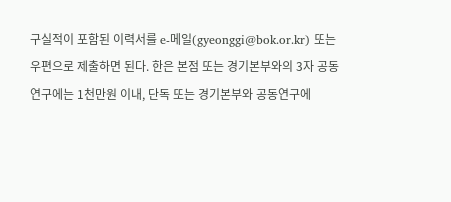구실적이 포함된 이력서를 e-메일(gyeonggi@bok.or.kr) 또는 우편으로 제출하면 된다. 한은 본점 또는 경기본부와의 3자 공동연구에는 1천만원 이내, 단독 또는 경기본부와 공동연구에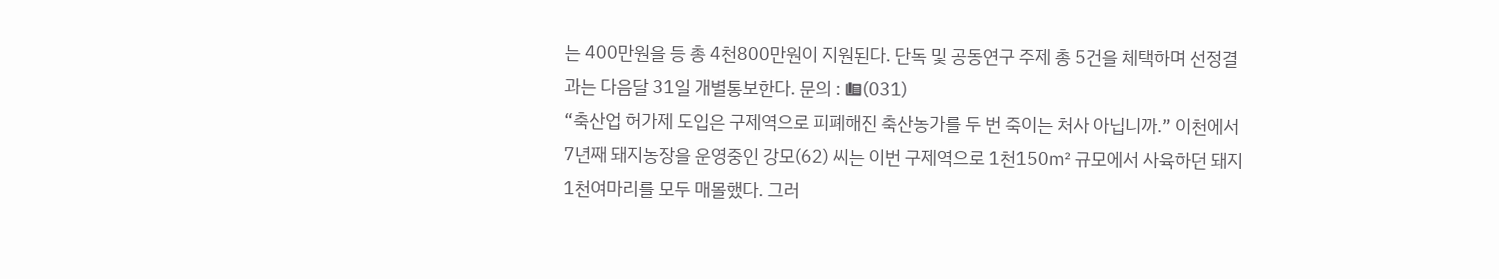는 400만원을 등 총 4천800만원이 지원된다. 단독 및 공동연구 주제 총 5건을 체택하며 선정결과는 다음달 31일 개별통보한다. 문의 : ☎(031)
“축산업 허가제 도입은 구제역으로 피폐해진 축산농가를 두 번 죽이는 처사 아닙니까.” 이천에서 7년째 돼지농장을 운영중인 강모(62) 씨는 이번 구제역으로 1천150㎡ 규모에서 사육하던 돼지 1천여마리를 모두 매몰했다. 그러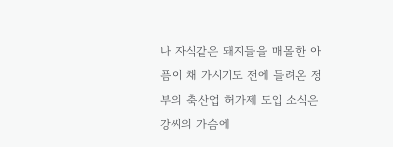나 자식같은 돼지들을 매몰한 아픔이 채 가시기도 전에 들려온 정부의 축산업 허가제 도입 소식은 강씨의 가슴에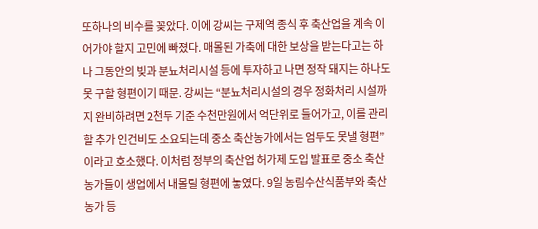또하나의 비수를 꽂았다. 이에 강씨는 구제역 종식 후 축산업을 계속 이어가야 할지 고민에 빠졌다. 매몰된 가축에 대한 보상을 받는다고는 하나 그동안의 빚과 분뇨처리시설 등에 투자하고 나면 정작 돼지는 하나도 못 구할 형편이기 때문. 강씨는 “분뇨처리시설의 경우 정화처리 시설까지 완비하려면 2천두 기준 수천만원에서 억단위로 들어가고, 이를 관리할 추가 인건비도 소요되는데 중소 축산농가에서는 엄두도 못낼 형편”이라고 호소했다. 이처럼 정부의 축산업 허가제 도입 발표로 중소 축산농가들이 생업에서 내몰릴 형편에 놓였다. 9일 농림수산식품부와 축산농가 등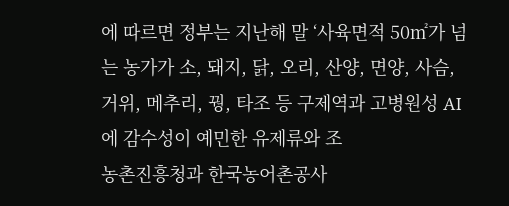에 따르면 정부는 지난해 말 ‘사육면적 50㎡가 넘는 농가가 소, 돼지, 닭, 오리, 산양, 면양, 사슴, 거위, 메추리, 꿩, 타조 등 구제역과 고병원성 AI에 감수성이 예민한 유제류와 조
농촌진흥청과 한국농어촌공사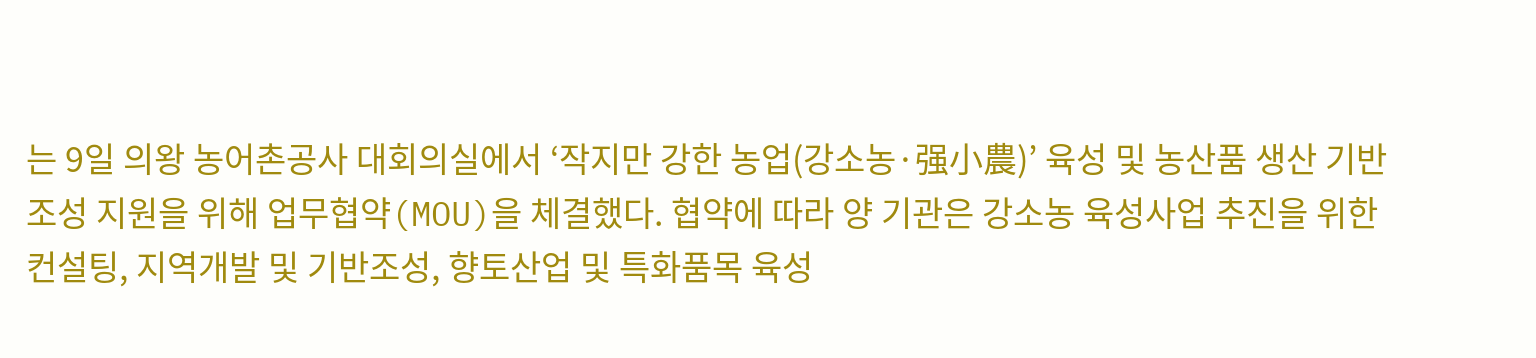는 9일 의왕 농어촌공사 대회의실에서 ‘작지만 강한 농업(강소농·强小農)’ 육성 및 농산품 생산 기반조성 지원을 위해 업무협약(MOU)을 체결했다. 협약에 따라 양 기관은 강소농 육성사업 추진을 위한 컨설팅, 지역개발 및 기반조성, 향토산업 및 특화품목 육성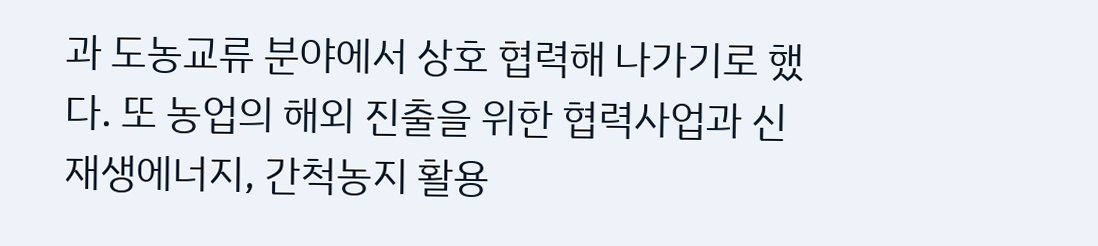과 도농교류 분야에서 상호 협력해 나가기로 했다. 또 농업의 해외 진출을 위한 협력사업과 신재생에너지, 간척농지 활용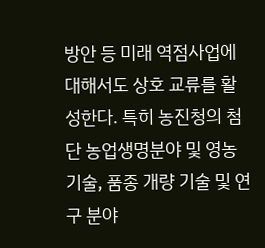방안 등 미래 역점사업에 대해서도 상호 교류를 활성한다. 특히 농진청의 첨단 농업생명분야 및 영농기술, 품종 개량 기술 및 연구 분야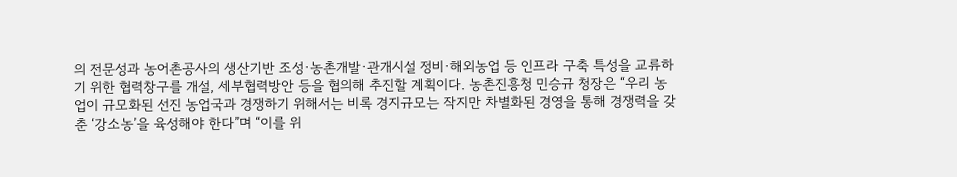의 전문성과 농어촌공사의 생산기반 조성·농촌개발·관개시설 정비·해외농업 등 인프라 구축 특성을 교류하기 위한 협력창구를 개설, 세부협력방안 등을 협의해 추진할 계획이다. 농촌진흥청 민승규 청장은 “우리 농업이 규모화된 선진 농업국과 경쟁하기 위해서는 비록 경지규모는 작지만 차별화된 경영을 통해 경쟁력을 갖춘 ‘강소농’을 육성해야 한다”며 “이를 위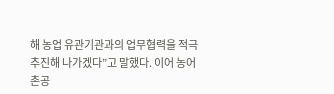해 농업 유관기관과의 업무협력을 적극 추진해 나가겠다”고 말했다. 이어 농어촌공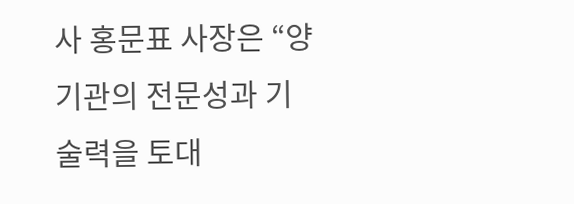사 홍문표 사장은 “양 기관의 전문성과 기술력을 토대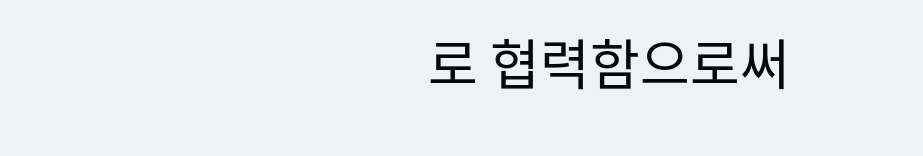로 협력함으로써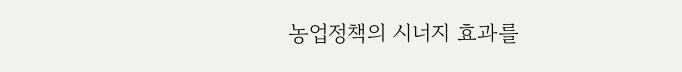농업정책의 시너지 효과를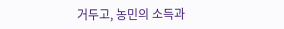거두고, 농민의 소득과